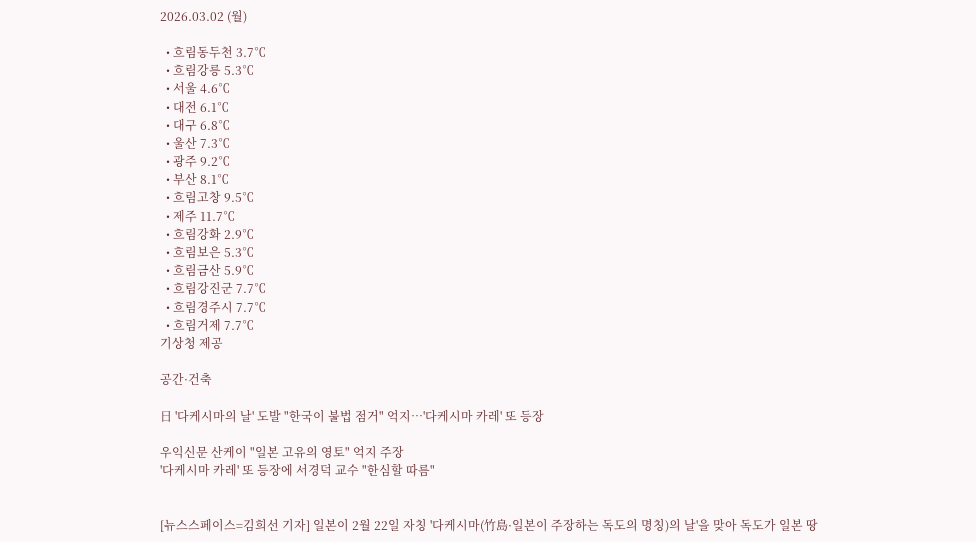2026.03.02 (월)

  • 흐림동두천 3.7℃
  • 흐림강릉 5.3℃
  • 서울 4.6℃
  • 대전 6.1℃
  • 대구 6.8℃
  • 울산 7.3℃
  • 광주 9.2℃
  • 부산 8.1℃
  • 흐림고창 9.5℃
  • 제주 11.7℃
  • 흐림강화 2.9℃
  • 흐림보은 5.3℃
  • 흐림금산 5.9℃
  • 흐림강진군 7.7℃
  • 흐림경주시 7.7℃
  • 흐림거제 7.7℃
기상청 제공

공간·건축

日 '다케시마의 날' 도발 "한국이 불법 점거" 억지…'다케시마 카레' 또 등장

우익신문 산케이 "일본 고유의 영토" 억지 주장
'다케시마 카레' 또 등장에 서경덕 교수 "한심할 따름"


[뉴스스페이스=김희선 기자] 일본이 2월 22일 자칭 '다케시마(竹島·일본이 주장하는 독도의 명칭)의 날'을 맞아 독도가 일본 땅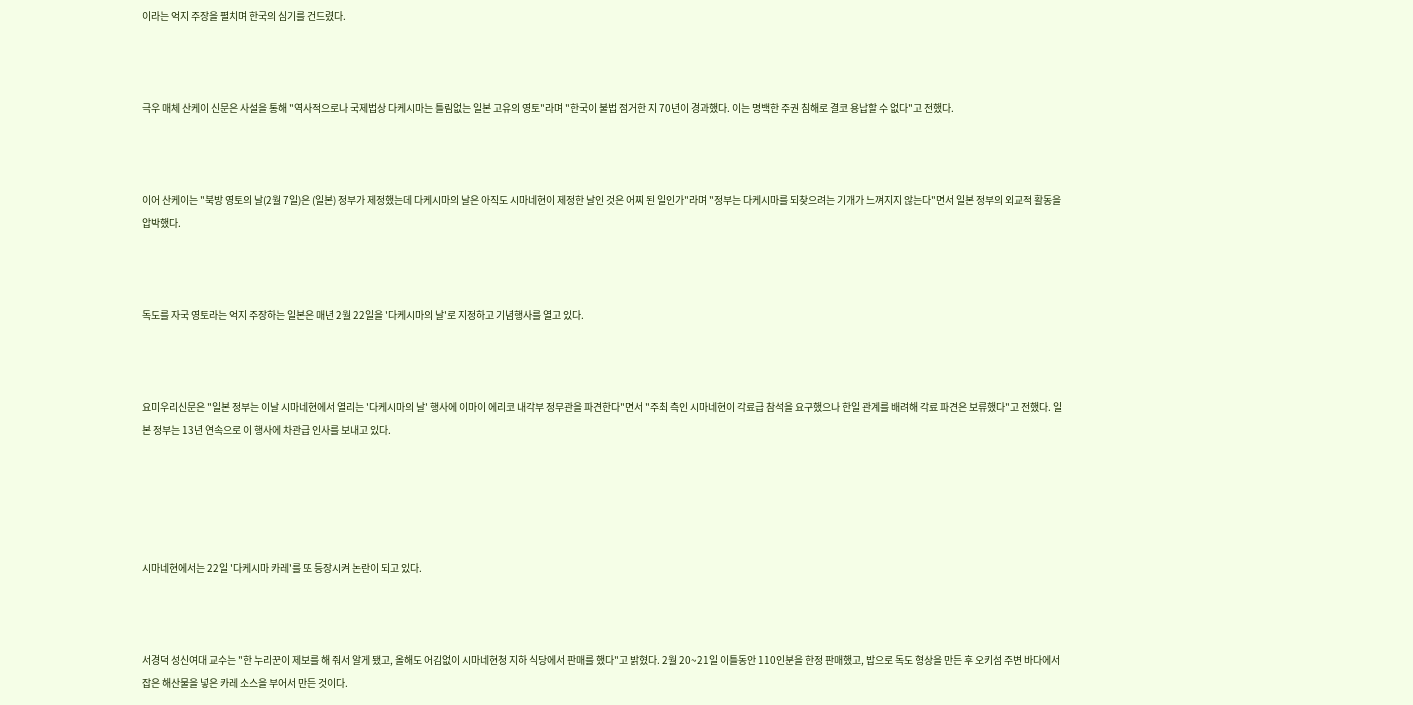이라는 억지 주장을 펼치며 한국의 심기를 건드렸다.



극우 매체 산케이 신문은 사설을 통해 "역사적으로나 국제법상 다케시마는 틀림없는 일본 고유의 영토"라며 "한국이 불법 점거한 지 70년이 경과했다. 이는 명백한 주권 침해로 결코 용납할 수 없다"고 전했다.



이어 산케이는 "북방 영토의 날(2월 7일)은 (일본) 정부가 제정했는데 다케시마의 날은 아직도 시마네현이 제정한 날인 것은 어찌 된 일인가"라며 "정부는 다케시마를 되찾으려는 기개가 느껴지지 않는다"면서 일본 정부의 외교적 활동을 압박했다.



독도를 자국 영토라는 억지 주장하는 일본은 매년 2월 22일을 '다케시마의 날'로 지정하고 기념행사를 열고 있다.



요미우리신문은 "일본 정부는 이날 시마네현에서 열리는 '다케시마의 날' 행사에 이마이 에리코 내각부 정무관을 파견한다"면서 "주최 측인 시마네현이 각료급 참석을 요구했으나 한일 관계를 배려해 각료 파견은 보류했다"고 전했다. 일본 정부는 13년 연속으로 이 행사에 차관급 인사를 보내고 있다.





시마네현에서는 22일 '다케시마 카레'를 또 등장시켜 논란이 되고 있다.



서경덕 성신여대 교수는 "한 누리꾼이 제보를 해 줘서 알게 됐고, 올해도 어김없이 시마네현청 지하 식당에서 판매를 했다"고 밝혔다. 2월 20~21일 이틀동안 110인분을 한정 판매했고, 밥으로 독도 형상을 만든 후 오키섬 주변 바다에서 잡은 해산물을 넣은 카레 소스을 부어서 만든 것이다.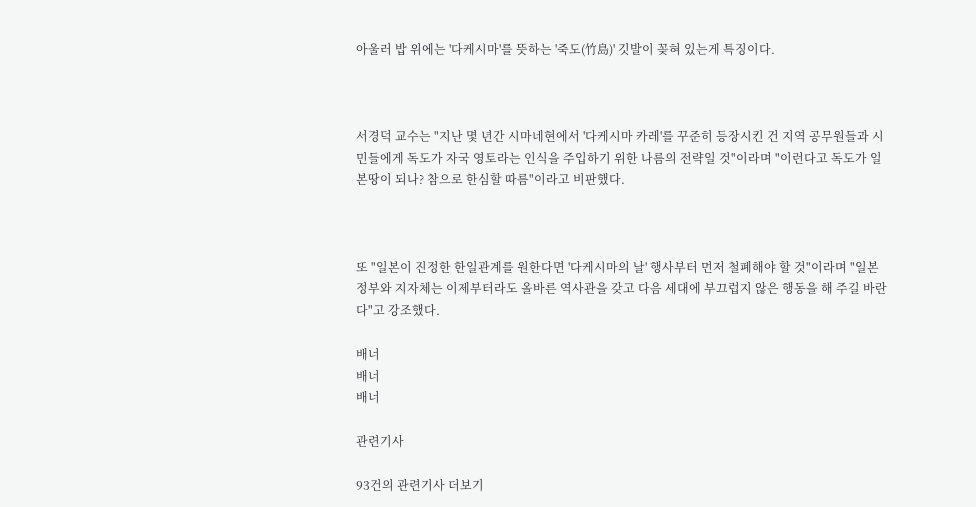아울러 밥 위에는 '다케시마'를 뜻하는 '죽도(竹島)' 깃발이 꽂혀 있는게 특징이다.



서경덕 교수는 "지난 몇 년간 시마네현에서 '다케시마 카레'를 꾸준히 등장시킨 건 지역 공무원들과 시민들에게 독도가 자국 영토라는 인식을 주입하기 위한 나름의 전략일 것"이라며 "이런다고 독도가 일본땅이 되나? 참으로 한심할 따름"이라고 비판했다.



또 "일본이 진정한 한일관계를 원한다면 '다케시마의 날' 행사부터 먼저 철폐해야 할 것"이라며 "일본 정부와 지자체는 이제부터라도 올바른 역사관을 갖고 다음 세대에 부끄럽지 않은 행동을 해 주길 바란다"고 강조했다.

배너
배너
배너

관련기사

93건의 관련기사 더보기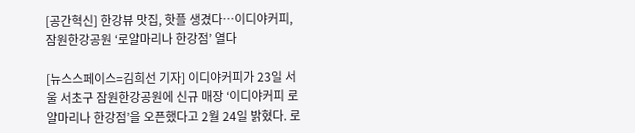[공간혁신] 한강뷰 맛집, 핫플 생겼다…이디야커피, 잠원한강공원 ‘로얄마리나 한강점’ 열다

[뉴스스페이스=김희선 기자] 이디야커피가 23일 서울 서초구 잠원한강공원에 신규 매장 ‘이디야커피 로얄마리나 한강점’을 오픈했다고 2월 24일 밝혔다. 로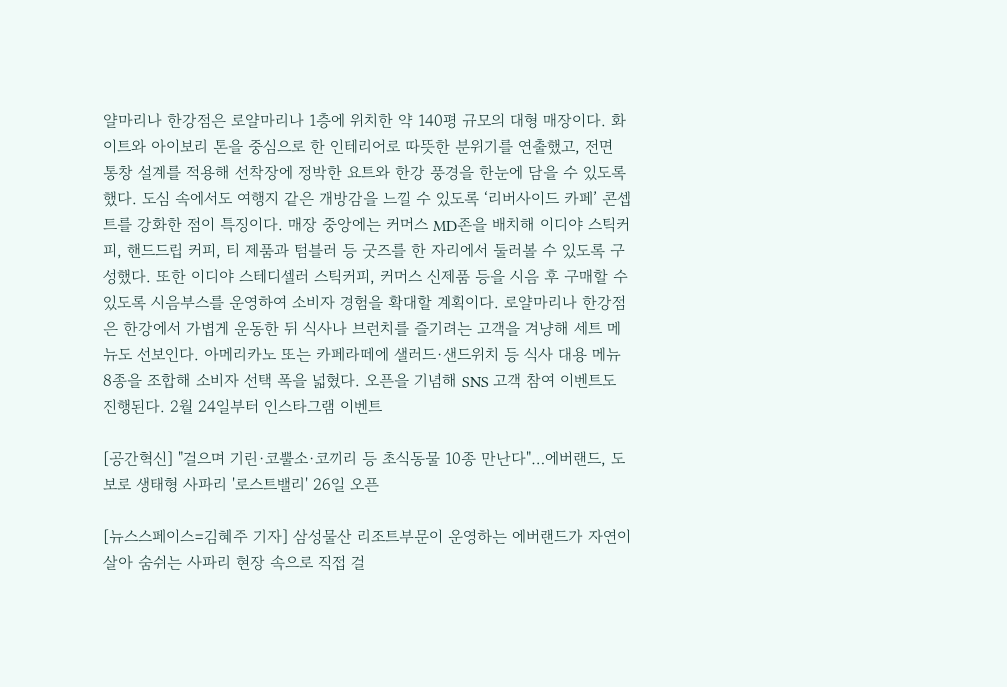얄마리나 한강점은 로얄마리나 1층에 위치한 약 140평 규모의 대형 매장이다. 화이트와 아이보리 톤을 중심으로 한 인테리어로 따뜻한 분위기를 연출했고, 전면 통창 설계를 적용해 선착장에 정박한 요트와 한강 풍경을 한눈에 담을 수 있도록 했다. 도심 속에서도 여행지 같은 개방감을 느낄 수 있도록 ‘리버사이드 카페’ 콘셉트를 강화한 점이 특징이다. 매장 중앙에는 커머스 MD존을 배치해 이디야 스틱커피, 핸드드립 커피, 티 제품과 텀블러 등 굿즈를 한 자리에서 둘러볼 수 있도록 구성했다. 또한 이디야 스테디셀러 스틱커피, 커머스 신제품 등을 시음 후 구매할 수 있도록 시음부스를 운영하여 소비자 경험을 확대할 계획이다. 로얄마리나 한강점은 한강에서 가볍게 운동한 뒤 식사나 브런치를 즐기려는 고객을 겨냥해 세트 메뉴도 선보인다. 아메리카노 또는 카페라떼에 샐러드·샌드위치 등 식사 대용 메뉴 8종을 조합해 소비자 선택 폭을 넓혔다. 오픈을 기념해 SNS 고객 참여 이벤트도 진행된다. 2월 24일부터 인스타그램 이벤트

[공간혁신] "걸으며 기린·코뿔소·코끼리 등 초식동물 10종 만난다"…에버랜드, 도보로 생태형 사파리 '로스트밸리' 26일 오픈

[뉴스스페이스=김혜주 기자] 삼성물산 리조트부문이 운영하는 에버랜드가 자연이 살아 숨쉬는 사파리 현장 속으로 직접 걸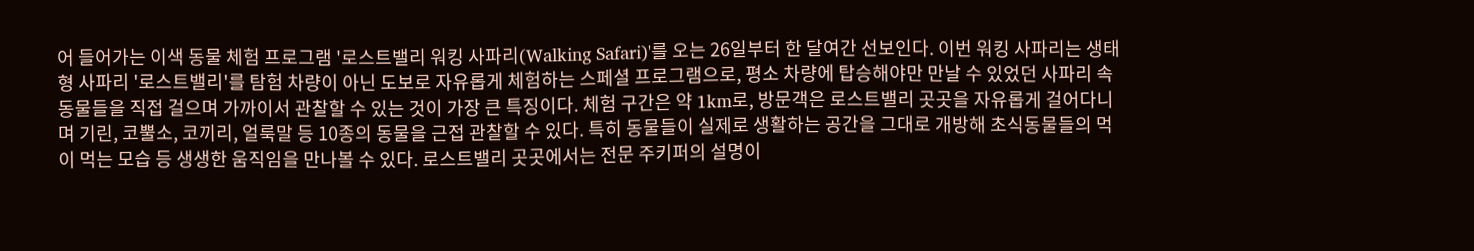어 들어가는 이색 동물 체험 프로그램 '로스트밸리 워킹 사파리(Walking Safari)'를 오는 26일부터 한 달여간 선보인다. 이번 워킹 사파리는 생태형 사파리 '로스트밸리'를 탐험 차량이 아닌 도보로 자유롭게 체험하는 스페셜 프로그램으로, 평소 차량에 탑승해야만 만날 수 있었던 사파리 속 동물들을 직접 걸으며 가까이서 관찰할 수 있는 것이 가장 큰 특징이다. 체험 구간은 약 1km로, 방문객은 로스트밸리 곳곳을 자유롭게 걸어다니며 기린, 코뿔소, 코끼리, 얼룩말 등 10종의 동물을 근접 관찰할 수 있다. 특히 동물들이 실제로 생활하는 공간을 그대로 개방해 초식동물들의 먹이 먹는 모습 등 생생한 움직임을 만나볼 수 있다. 로스트밸리 곳곳에서는 전문 주키퍼의 설명이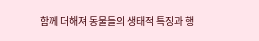함께 더해져 동물들의 생태적 특징과 행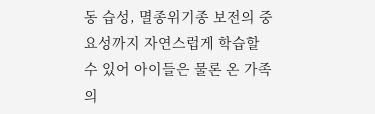동 습성, 멸종위기종 보전의 중요성까지 자연스럽게 학습할 수 있어 아이들은 물론 온 가족의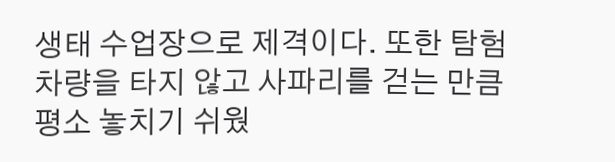생태 수업장으로 제격이다. 또한 탐험 차량을 타지 않고 사파리를 걷는 만큼 평소 놓치기 쉬웠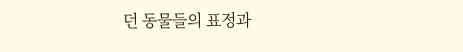던 동물들의 표정과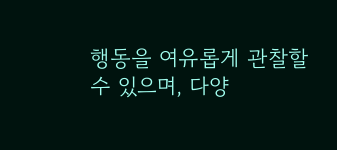행동을 여유롭게 관찰할 수 있으며, 다양